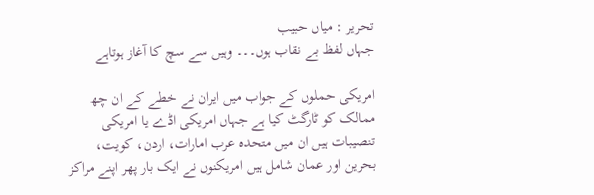تحریر : میاں حبیب
جہاں لفظ بے نقاب ہوں۔۔۔ وہیں سے سچ کا آغاز ہوتاہے

امریکی حملوں کے جواب میں ایران نے خطے کے ان چھ ممالک کو ٹارگٹ کیا ہے جہاں امریکی اڈے یا امریکی تنصیبات ہیں ان میں متحدہ عرب امارات، اردن، کویت، بحرین اور عمان شامل ہیں امریکنوں نے ایک بار پھر اپنے مراکز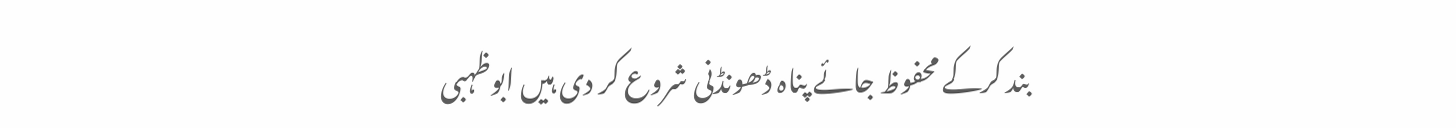بند کرکے محفوظ جائے پناہ ڈھونڈنی شروع کر دی ہیں ابوظہبی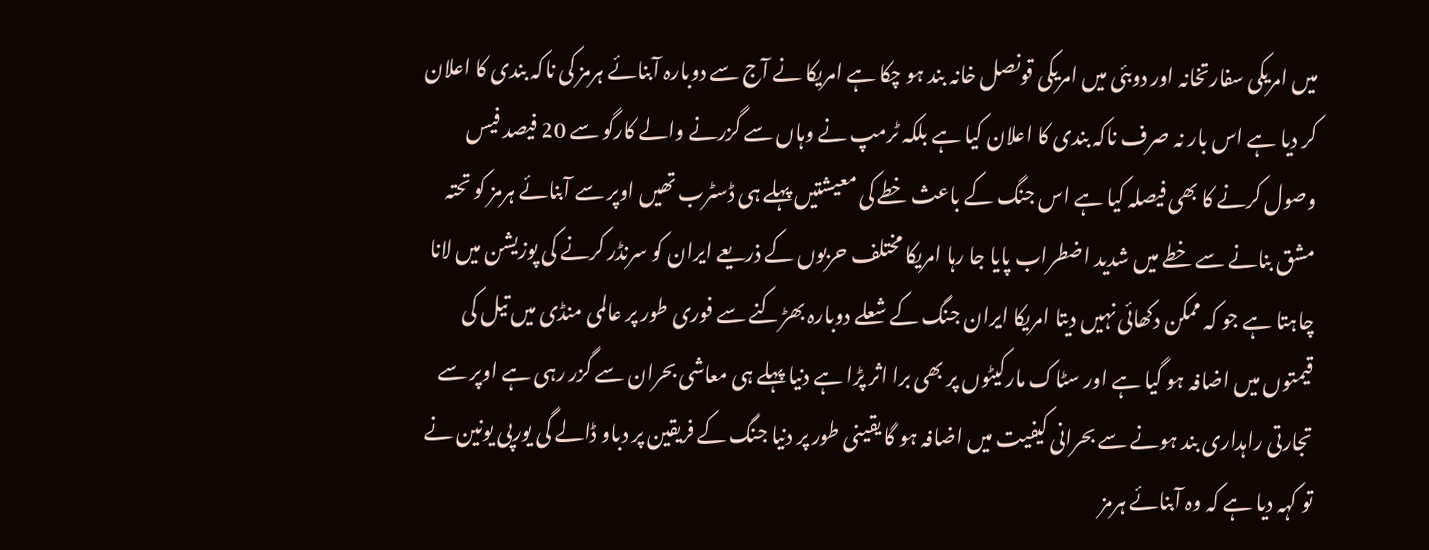میں امریکی سفارتخانہ اور دوبئی میں امریکی قونصل خانہ بند ہو چکا ہے امریکا نے آج سے دوبارہ آبنائے ہرمز کی ناکہ بندی کا اعلان کر دیا ہے اس بار نہ صرف ناکہ بندی کا اعلان کیا ہے بلکہ ٹرمپ نے وہاں سے گزرنے والے کارگو سے 20 فیصد فیس وصول کرنے کا بھی فیصلہ کیا ہے اس جنگ کے باعث خطے کی معیشتیں پہلے ہی ڈسٹرب تھیں اوپر سے آبنائے ہرمز کو تحتہ مشق بنانے سے خطے میں شدید اضطراب پایا جا رہا امریکا مختلف حربوں کے ذریعے ایران کو سرنڈر کرنے کی پوزیشن میں لانا چاہتا ہے جو کہ ممکن دکھائی نہیں دیتا امریکا ایران جنگ کے شعلے دوبارہ بھڑکنے سے فوری طور پر عالمی منڈی میں تیل کی قیمتوں میں اضافہ ہو گیا ہے اور سٹاک مارکیٹوں پر بھی برا اثر پڑا ہے دنیا پہلے ہی معاشی بحران سے گزر رہی ہے اوپر سے تجارتی راہداری بند ہونے سے بحرانی کیفیت میں اضافہ ہو گا یقینی طور پر دنیا جنگ کے فریقین پر دباو ڈالے گی یورپی یونین نے تو کہہ دیا ہے کہ وہ آبنائے ہرمز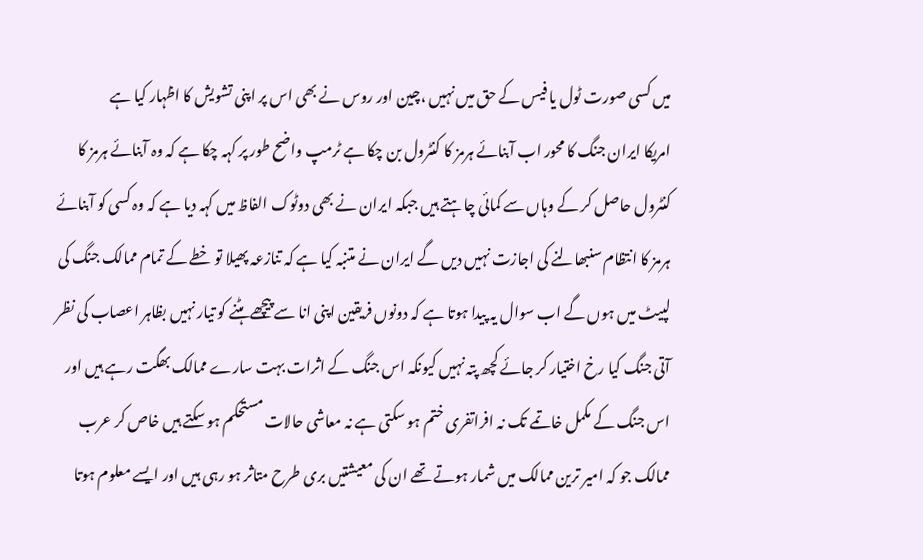میں کسی صورت ٹول یا فیس کے حق میں نہیں ،چین اور روس نے بھی اس پر اپنی تشویش کا اظہار کیا ہے
امریکا ایران جنگ کا محور اب آبنائے ہرمز کا کنٹرول بن چکا ہے ٹرمپ واضح طور پر کہہ چکا ہے کہ وہ آبنائے ہرمز کا کنٹرول حاصل کر کے وہاں سے کمائی چاہتے ہیں جبکہ ایران نے بھی دوٹوک الفاظ میں کہہ دیا ہے کہ وہ کسی کو آبنائے ہرمز کا انتظام سنبھالنے کی اجازت نہیں دیں گے ایران نے متنبہ کیا ہے کہ تنازعہ پھیلا تو خطے کے تمام ممالک جنگ کی لپیٹ میں ہوں گے اب سوال یہ پیدا ہوتا ہے کہ دونوں فریقین اپنی انا سے پیچھے ہٹنے کو تیار نہیں بظاہر اعصاب کی نظر آتی جنگ کیا رخ اختیار کر جائے کچھ پتہ نہیں کیونکہ اس جنگ کے اثرات بہت سارے ممالک بھگت رہے ہیں اور اس جنگ کے مکمل خاتمے تک نہ افراتفری ختم ہو سکتی ہے نہ معاشی حالات مستحکم ہو سکتے ہیں خاص کر عرب ممالک جو کہ امیر ترین ممالک میں شمار ہوتے تھے ان کی معیشتیں بری طرح متاثر ہو رہی ہیں اور ایسے معلوم ہوتا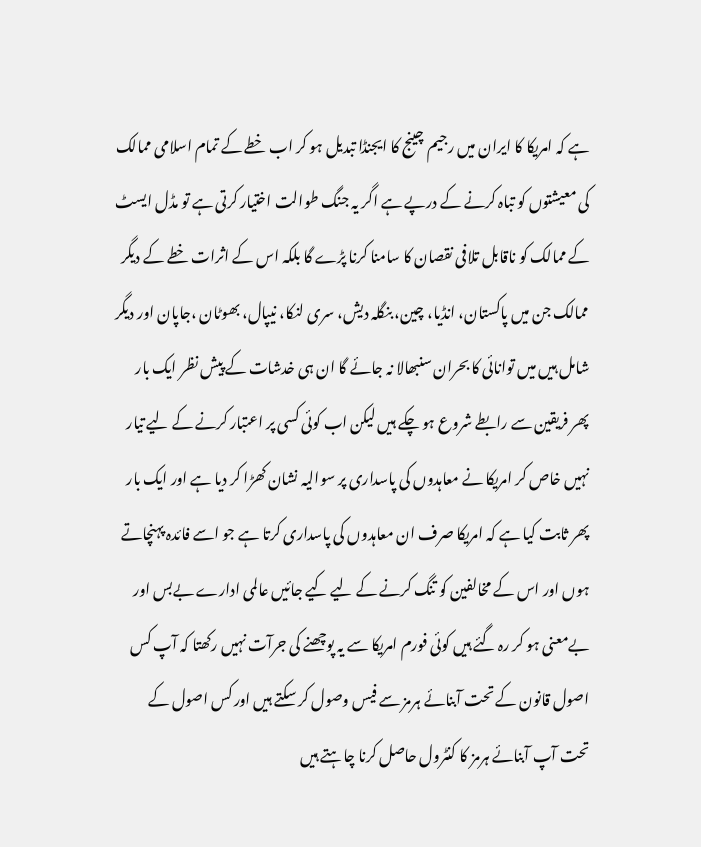ہے کہ امریکا کا ایران میں رجیم چینج کا ایجنڈا تبدیل ہو کر اب خطے کے تمام اسلامی ممالک کی معیشتوں کو تباہ کرنے کے درپے ہے اگر یہ جنگ طوالت اختیار کرتی ہے تو مڈل ایسٹ کے ممالک کو ناقابل تلافی نقصان کا سامنا کرنا پڑے گا بلکہ اس کے اثرات خطے کے دیگر ممالک جن میں پاکستان، انڈیا، چین، بنگلہ دیش، سری لنکا، نیپال، بھوٹان ،جاپان اور دیگر شامل ہیں میں توانائی کا بحران سنبھالا نہ جائے گا ان ہی خدشات کے پیش نظر ایک بار پھر فریقین سے رابطے شروع ہو چکے ہیں لیکن اب کوئی کسی پر اعتبار کرنے کے لیے تیار نہیں خاص کر امریکا نے معاہدوں کی پاسداری پر سوالیہ نشان کھڑا کر دیا ہے اور ایک بار پھر ثابت کیا ہے کہ امریکا صرف ان معاہدوں کی پاسداری کرتا ہے جو اسے فائدہ پہنچاتے ہوں اور اس کے مخالفین کو تنگ کرنے کے لیے کیے جائیں عالمی ادارے بےبس اور بےمعنی ہو کر رہ گئے ہیں کوئی فورم امریکا سے یہ پوچھنے کی جرآت نہیں رکھتا کہ آپ کس اصول قانون کے تحت آبنائے ہرمز سے فیس وصول کر سکتے ہیں اور کس اصول کے تحت آپ آبنائے ہرمز کا کنٹرول حاصل کرنا چاہتے ہیں